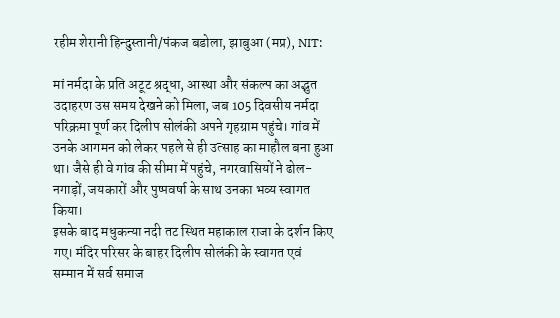रहीम शेरानी हिन्दुस्तानी/पंकज बडोला, झाबुआ (मप्र), NIT:

मां नर्मदा के प्रति अटूट श्रद्धा, आस्था और संकल्प का अद्भुत उदाहरण उस समय देखने को मिला, जब 105 दिवसीय नर्मदा परिक्रमा पूर्ण कर दिलीप सोलंकी अपने गृहग्राम पहुंचे। गांव में उनके आगमन को लेकर पहले से ही उत्साह का माहौल बना हुआ था। जैसे ही वे गांव की सीमा में पहुंचे, नगरवासियों ने ढोल-नगाड़ों, जयकारों और पुष्पवर्षा के साथ उनका भव्य स्वागत किया।
इसके बाद मधुकन्या नदी तट स्थित महाकाल राजा के दर्शन किए गए। मंदिर परिसर के बाहर दिलीप सोलंकी के स्वागत एवं सम्मान में सर्व समाज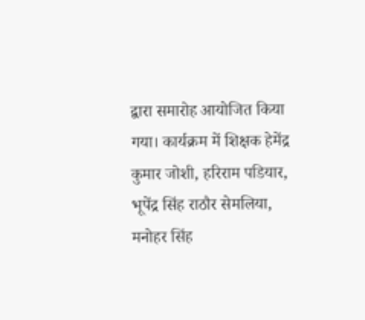द्वारा समारोह आयोजित किया गया। कार्यक्रम में शिक्षक हेमेंद्र कुमार जोशी, हरिराम पडियार, भूपेंद्र सिंह राठौर सेमलिया, मनोहर सिंह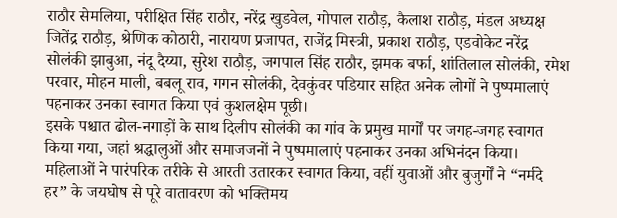राठौर सेमलिया, परीक्षित सिंह राठौर, नरेंद्र खुडवेल, गोपाल राठौड़, कैलाश राठौड़, मंडल अध्यक्ष जितेंद्र राठौड़, श्रेणिक कोठारी, नारायण प्रजापत, राजेंद्र मिस्त्री, प्रकाश राठौड़, एडवोकेट नरेंद्र सोलंकी झाबुआ, नंदू दैय्या, सुरेश राठौड़, जगपाल सिंह राठौर, झमक बर्फा, शांतिलाल सोलंकी, रमेश परवार, मोहन माली, बबलू राव, गगन सोलंकी, देवकुंवर पडियार सहित अनेक लोगों ने पुष्पमालाएं पहनाकर उनका स्वागत किया एवं कुशलक्षेम पूछी।
इसके पश्चात ढोल-नगाड़ों के साथ दिलीप सोलंकी का गांव के प्रमुख मार्गों पर जगह-जगह स्वागत किया गया, जहां श्रद्धालुओं और समाजजनों ने पुष्पमालाएं पहनाकर उनका अभिनंदन किया। महिलाओं ने पारंपरिक तरीके से आरती उतारकर स्वागत किया, वहीं युवाओं और बुजुर्गों ने “नर्मदे हर” के जयघोष से पूरे वातावरण को भक्तिमय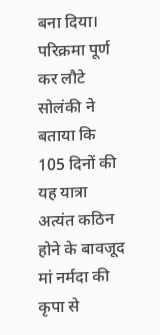बना दिया।
परिक्रमा पूर्ण कर लौटे सोलंकी ने बताया कि 105 दिनों की यह यात्रा अत्यंत कठिन होने के बावजूद मां नर्मदा की कृपा से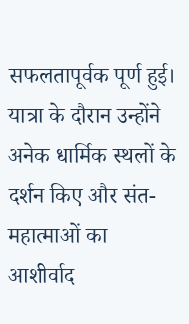सफलतापूर्वक पूर्ण हुई। यात्रा के दौरान उन्होंने अनेक धार्मिक स्थलों के दर्शन किए और संत-महात्माओं का आशीर्वाद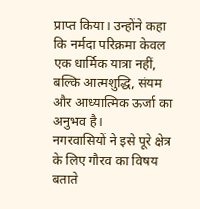प्राप्त किया। उन्होंने कहा कि नर्मदा परिक्रमा केवल एक धार्मिक यात्रा नहीं, बल्कि आत्मशुद्धि, संयम और आध्यात्मिक ऊर्जा का अनुभव है।
नगरवासियों ने इसे पूरे क्षेत्र के लिए गौरव का विषय बताते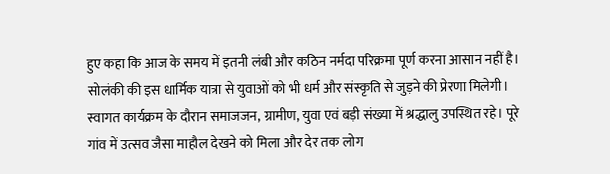हुए कहा कि आज के समय में इतनी लंबी और कठिन नर्मदा परिक्रमा पूर्ण करना आसान नहीं है। सोलंकी की इस धार्मिक यात्रा से युवाओं को भी धर्म और संस्कृति से जुड़ने की प्रेरणा मिलेगी।
स्वागत कार्यक्रम के दौरान समाजजन, ग्रामीण, युवा एवं बड़ी संख्या में श्रद्धालु उपस्थित रहे। पूरे गांव में उत्सव जैसा माहौल देखने को मिला और देर तक लोग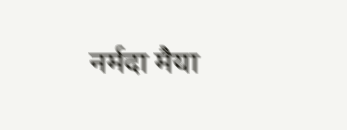नर्मदा मैया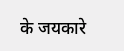के जयकारे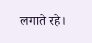लगाते रहे।